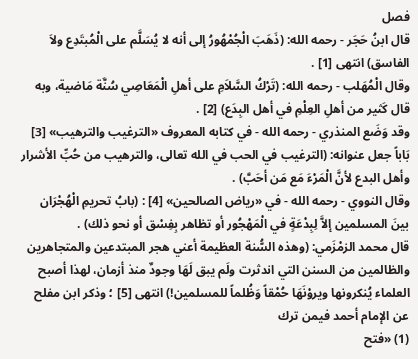فصل
قال ابنُ حَجَر - رحمه الله: (ذَهَبَ الْجُمْهُورُ إلى أنه لا يُسَلَّم على الْمُبتَدِع ولاَ الفاسق) انتهى [1] .
وقال الْمُهَلب - رحمه الله: (تَرْكُ السَّلاَمِ على أهلِ الْمَعَاصِي سُنَّة مَاضية، وبه قال كَثير من أهلِ العِلْمِ في أهل البِدَع) [2] .
وقد وَضَع المنذري - رحمه الله - في كتابه المعروف «الترغيب والترهيب» [3] بَاباً جعل عنوانه: (الترغيب في الحب في الله تعالى، والترهيب من حُبِّ الأشرار وأهل البدع لأنَّ الْمَرْءَ مَع مَن أحَبَّ) .
وقال النووي - رحمه الله - في «رياض الصالحين» [4] : (بابُ تحريمِ الْهُجْرَان بينَ المسلمين إلاَّ لِبِدْعَةٍ في الْمَهْجُور أو تظاهر بِفِسْق أو نحو ذلك) .
قال محمد الزمْزَمي: (وهذه السُّنة العظيمة أعني هجر المبتدعين والمتجاهرين والظالمين من السنن التي اندثرت ولَم يبق لَهَا وجودٌ منذ أزمان، لهذا أصبح العلماء يُنكرونها ويروْنَهَا حُمْقاً وَظُلماً للمسلمين!) انتهى [5] ؛ وذكر ابن مفلح عن الإمام أحمد فيمن ترك
(1) «فتح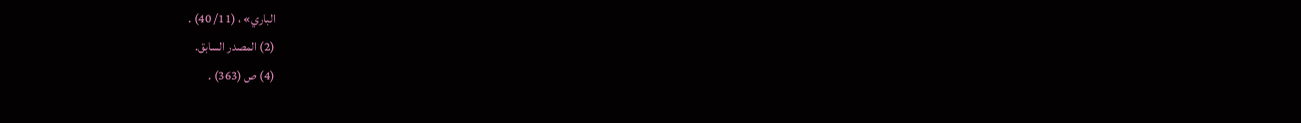الباري» ، (11/ 40) .
(2) المصدر السابق.
(4) ص (363) .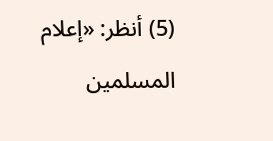(5) أنظر: «إعلام المسلمين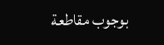بوجوب مقاطعة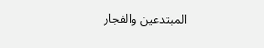المبتدعين والفجار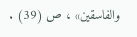والفاسقين» ، ص (39) .